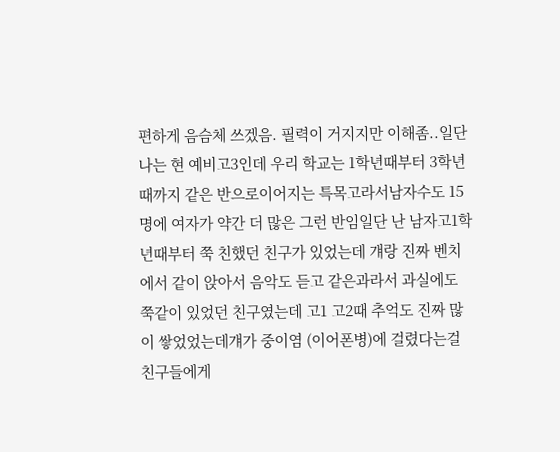편하게 음슴체 쓰겠음. 필력이 거지지만 이해좀..일단 나는 현 예비고3인데 우리 학교는 1학년때부터 3학년때까지 같은 반으로이어지는 특목고라서남자수도 15명에 여자가 약간 더 많은 그런 반임일단 난 남자고1학년때부터 쭉 친했던 친구가 있었는데 걔랑 진짜 벤치에서 같이 앉아서 음악도 듣고 같은과라서 과실에도 쭉같이 있었던 친구였는데 고1 고2때 추억도 진짜 많이 쌓었었는데걔가 중이염 (이어폰병)에 걸렸다는걸 친구들에게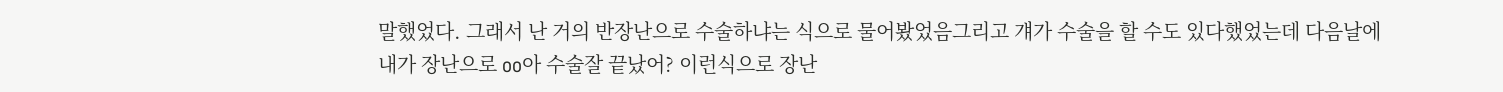말했었다. 그래서 난 거의 반장난으로 수술하냐는 식으로 물어봤었음그리고 걔가 수술을 할 수도 있다했었는데 다음날에 내가 장난으로 oo아 수술잘 끝났어? 이런식으로 장난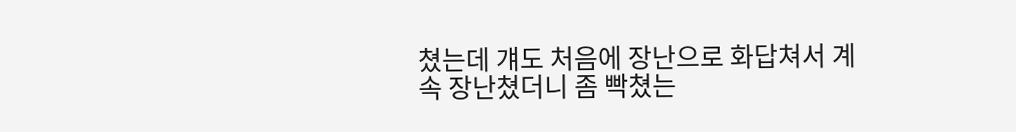쳤는데 걔도 처음에 장난으로 화답쳐서 계속 장난쳤더니 좀 빡쳤는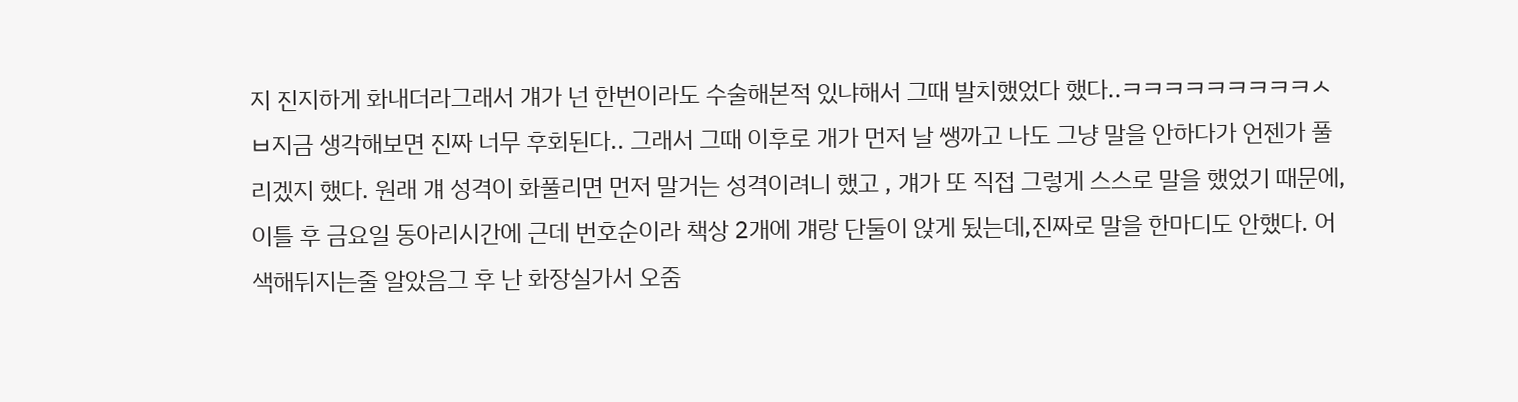지 진지하게 화내더라그래서 걔가 넌 한번이라도 수술해본적 있냐해서 그때 발치했었다 했다..ㅋㅋㅋㅋㅋㅋㅋㅋㅋㅅㅂ지금 생각해보면 진짜 너무 후회된다.. 그래서 그때 이후로 개가 먼저 날 쌩까고 나도 그냥 말을 안하다가 언젠가 풀리겠지 했다. 원래 걔 성격이 화풀리면 먼저 말거는 성격이려니 했고 , 걔가 또 직접 그렇게 스스로 말을 했었기 때문에,
이틀 후 금요일 동아리시간에 근데 번호순이라 책상 2개에 걔랑 단둘이 앉게 됬는데,진짜로 말을 한마디도 안했다. 어색해뒤지는줄 알았음그 후 난 화장실가서 오줌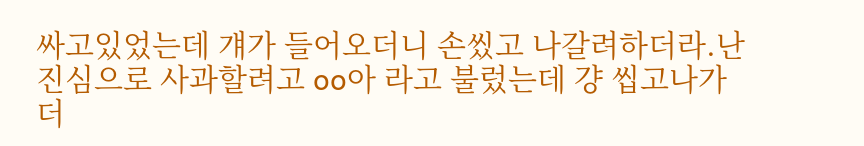싸고있었는데 걔가 들어오더니 손씼고 나갈려하더라.난 진심으로 사과할려고 oo아 라고 불렀는데 걍 씹고나가더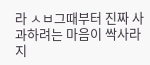라 ㅅㅂ그때부터 진짜 사과하려는 마음이 싹사라지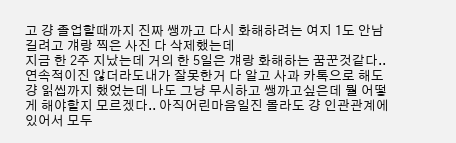고 걍 졸업할때까지 진짜 쌩까고 다시 화해하려는 여지 1도 안남길려고 걔랑 찍은 사진 다 삭제했는데
지금 한 2주 지났는데 거의 한 5일은 걔랑 화해하는 꿈꾼것같다.. 연속적이진 않더라도내가 잘못한거 다 알고 사과 카톡으로 해도 걍 읽씹까지 했었는데 나도 그냥 무시하고 쌩까고싶은데 뭘 어떻게 해야할지 모르겠다.. 아직어린마음일진 몰라도 걍 인관관계에 있어서 모두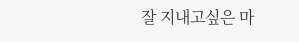잘 지내고싶은 마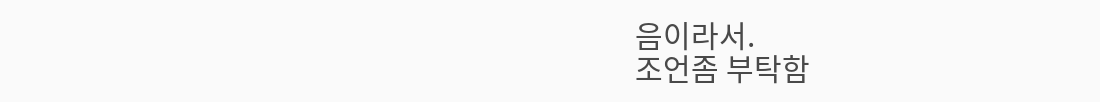음이라서.
조언좀 부탁함